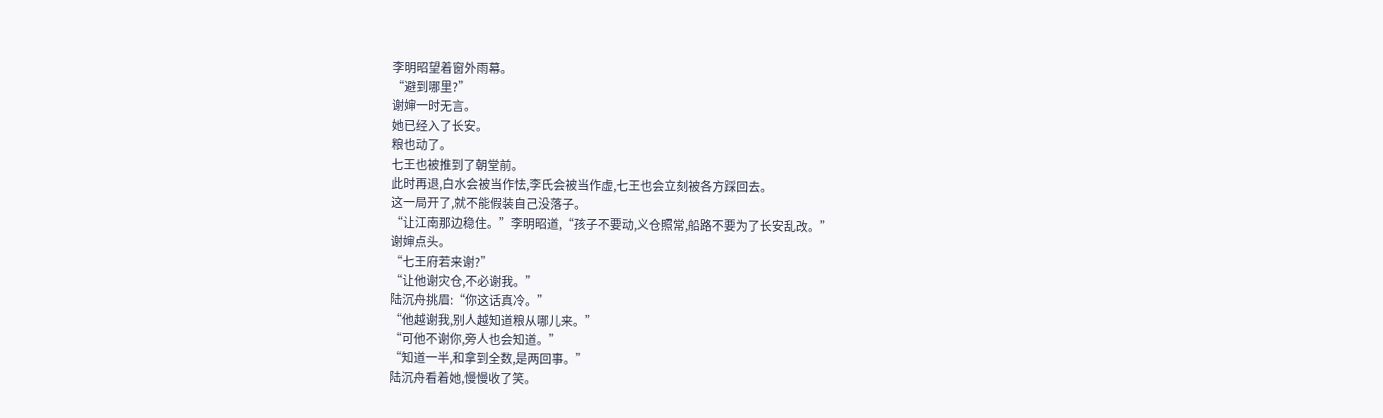李明昭望着窗外雨幕。
“避到哪里?”
谢婶一时无言。
她已经入了长安。
粮也动了。
七王也被推到了朝堂前。
此时再退,白水会被当作怯,李氏会被当作虚,七王也会立刻被各方踩回去。
这一局开了,就不能假装自己没落子。
“让江南那边稳住。”李明昭道,“孩子不要动,义仓照常,船路不要为了长安乱改。”
谢婶点头。
“七王府若来谢?”
“让他谢灾仓,不必谢我。”
陆沉舟挑眉:“你这话真冷。”
“他越谢我,别人越知道粮从哪儿来。”
“可他不谢你,旁人也会知道。”
“知道一半,和拿到全数,是两回事。”
陆沉舟看着她,慢慢收了笑。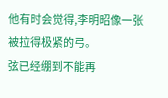他有时会觉得,李明昭像一张被拉得极紧的弓。
弦已经绷到不能再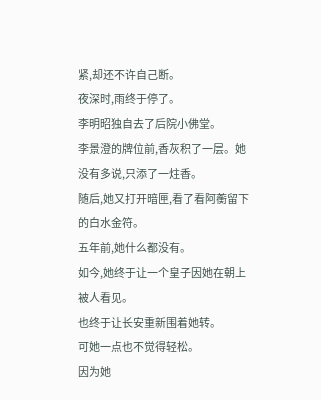紧,却还不许自己断。
夜深时,雨终于停了。
李明昭独自去了后院小佛堂。
李景澄的牌位前,香灰积了一层。她没有多说,只添了一炷香。
随后,她又打开暗匣,看了看阿蘅留下的白水金符。
五年前,她什么都没有。
如今,她终于让一个皇子因她在朝上被人看见。
也终于让长安重新围着她转。
可她一点也不觉得轻松。
因为她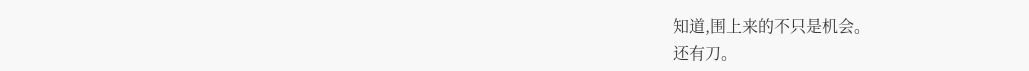知道,围上来的不只是机会。
还有刀。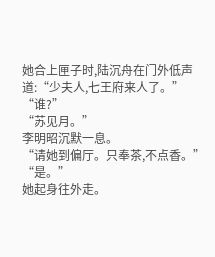她合上匣子时,陆沉舟在门外低声道:“少夫人,七王府来人了。”
“谁?”
“苏见月。”
李明昭沉默一息。
“请她到偏厅。只奉茶,不点香。”
“是。”
她起身往外走。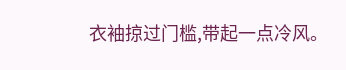衣袖掠过门槛,带起一点冷风。